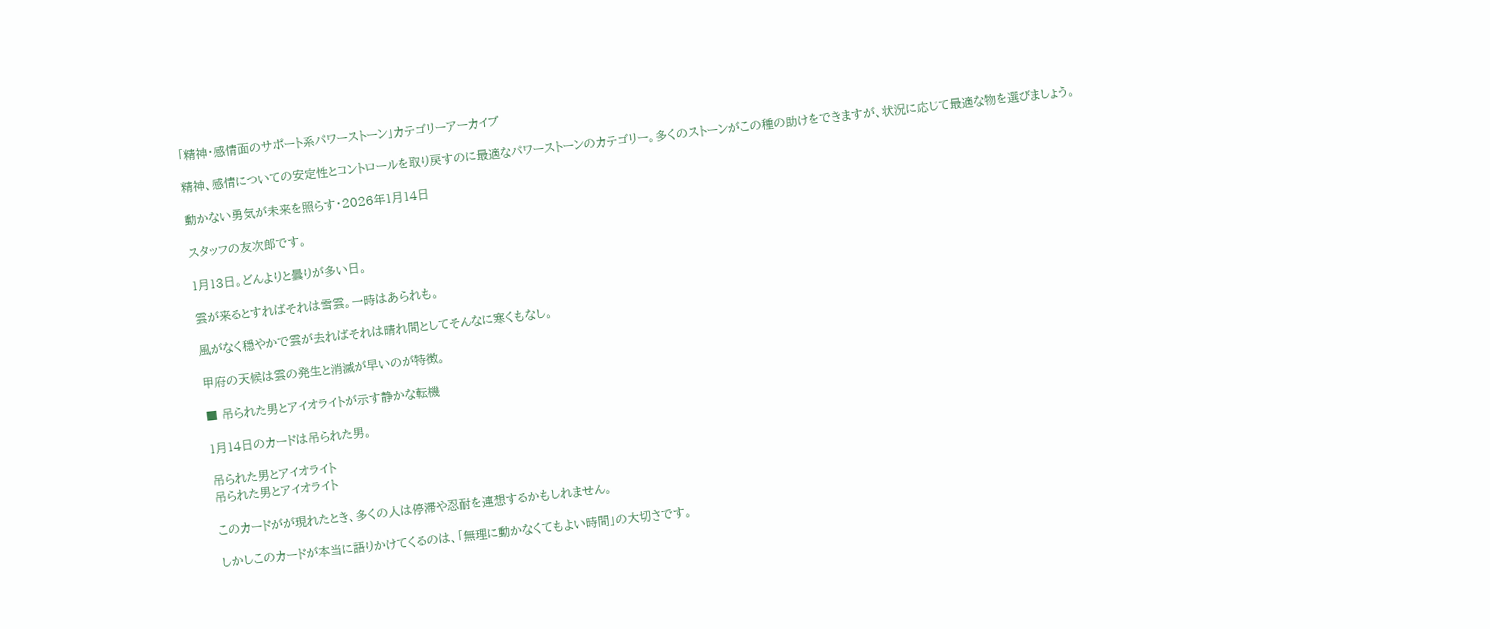「精神・感情面のサポート系パワーストーン」カテゴリーアーカイブ

精神、感情についての安定性とコントロールを取り戻すのに最適なパワーストーンのカテゴリー。多くのストーンがこの種の助けをできますが、状況に応じて最適な物を選びましょう。

動かない勇気が未来を照らす・2026年1月14日

スタッフの友次郎です。

1月13日。どんよりと曇りが多い日。

雲が来るとすればそれは雪雲。一時はあられも。

風がなく穏やかで雲が去ればそれは晴れ間としてそんなに寒くもなし。

甲府の天候は雲の発生と消滅が早いのが特徴。

■ 吊られた男とアイオライトが示す静かな転機

1月14日のカードは吊られた男。

吊られた男とアイオライト
吊られた男とアイオライト

このカードがが現れたとき、多くの人は停滞や忍耐を連想するかもしれません。

しかしこのカードが本当に語りかけてくるのは、「無理に動かなくてもよい時間」の大切さです。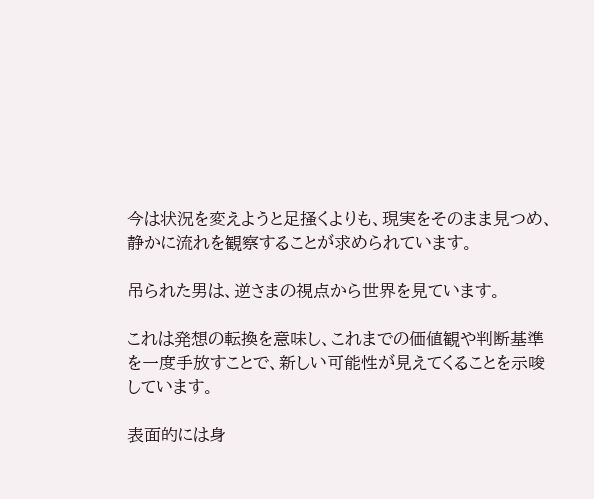今は状況を変えようと足掻くよりも、現実をそのまま見つめ、静かに流れを観察することが求められています。

吊られた男は、逆さまの視点から世界を見ています。

これは発想の転換を意味し、これまでの価値観や判断基準を一度手放すことで、新しい可能性が見えてくることを示唆しています。

表面的には身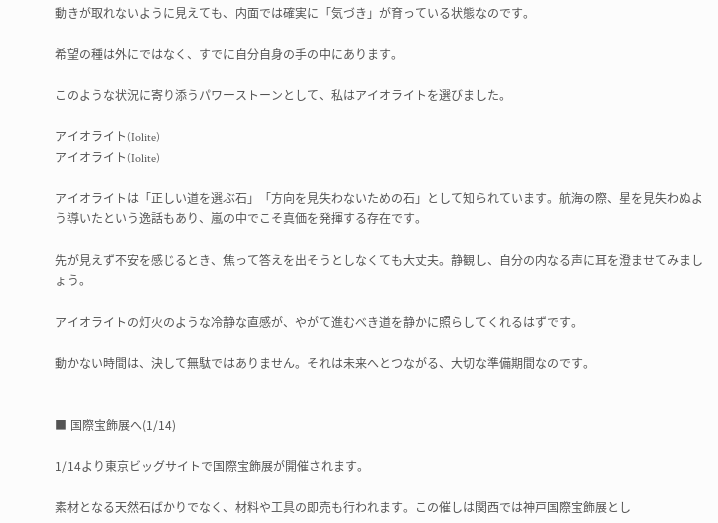動きが取れないように見えても、内面では確実に「気づき」が育っている状態なのです。

希望の種は外にではなく、すでに自分自身の手の中にあります。

このような状況に寄り添うパワーストーンとして、私はアイオライトを選びました。

アイオライト(Iolite)
アイオライト(Iolite)

アイオライトは「正しい道を選ぶ石」「方向を見失わないための石」として知られています。航海の際、星を見失わぬよう導いたという逸話もあり、嵐の中でこそ真価を発揮する存在です。

先が見えず不安を感じるとき、焦って答えを出そうとしなくても大丈夫。静観し、自分の内なる声に耳を澄ませてみましょう。

アイオライトの灯火のような冷静な直感が、やがて進むべき道を静かに照らしてくれるはずです。

動かない時間は、決して無駄ではありません。それは未来へとつながる、大切な準備期間なのです。


■ 国際宝飾展へ(1/14)

1/14より東京ビッグサイトで国際宝飾展が開催されます。

素材となる天然石ばかりでなく、材料や工具の即売も行われます。この催しは関西では神戸国際宝飾展とし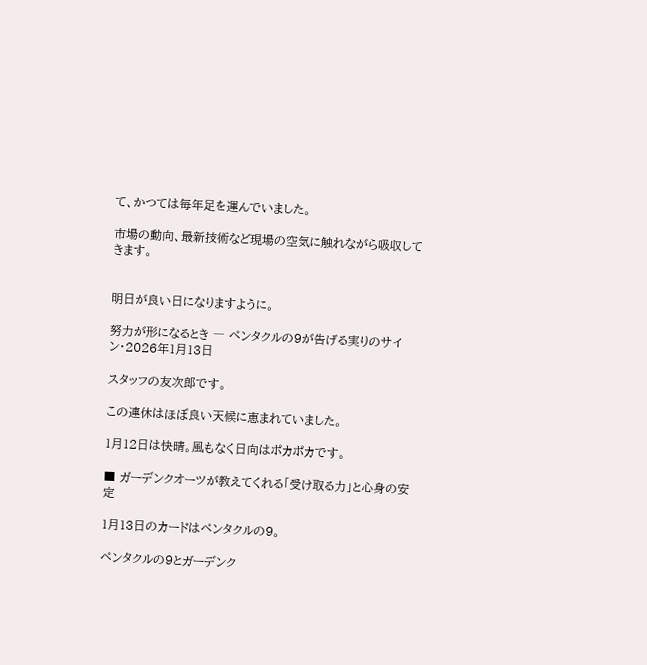て、かつては毎年足を運んでいました。

市場の動向、最新技術など現場の空気に触れながら吸収してきます。


明日が良い日になりますように。

努力が形になるとき ― ペンタクルの9が告げる実りのサイン・2026年1月13日

スタッフの友次郎です。

この連休はほぼ良い天候に恵まれていました。

1月12日は快晴。風もなく日向はポカポカです。

■ ガーデンクオーツが教えてくれる「受け取る力」と心身の安定

1月13日のカードはペンタクルの9。

ペンタクルの9とガーデンク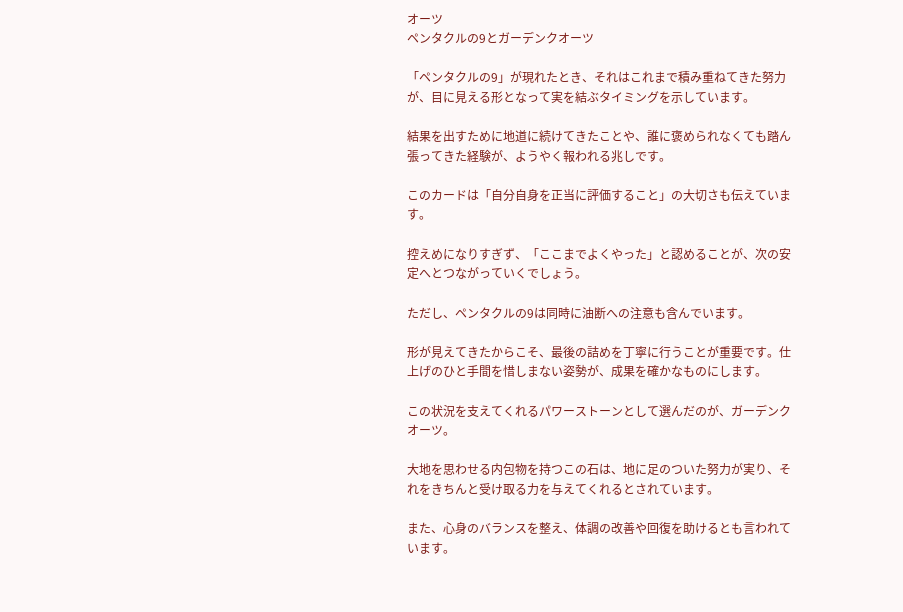オーツ
ペンタクルの9とガーデンクオーツ

「ペンタクルの9」が現れたとき、それはこれまで積み重ねてきた努力が、目に見える形となって実を結ぶタイミングを示しています。

結果を出すために地道に続けてきたことや、誰に褒められなくても踏ん張ってきた経験が、ようやく報われる兆しです。

このカードは「自分自身を正当に評価すること」の大切さも伝えています。

控えめになりすぎず、「ここまでよくやった」と認めることが、次の安定へとつながっていくでしょう。

ただし、ペンタクルの9は同時に油断への注意も含んでいます。

形が見えてきたからこそ、最後の詰めを丁寧に行うことが重要です。仕上げのひと手間を惜しまない姿勢が、成果を確かなものにします。

この状況を支えてくれるパワーストーンとして選んだのが、ガーデンクオーツ。

大地を思わせる内包物を持つこの石は、地に足のついた努力が実り、それをきちんと受け取る力を与えてくれるとされています。

また、心身のバランスを整え、体調の改善や回復を助けるとも言われています。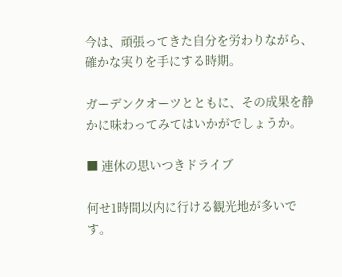今は、頑張ってきた自分を労わりながら、確かな実りを手にする時期。

ガーデンクオーツとともに、その成果を静かに味わってみてはいかがでしょうか。

■ 連休の思いつきドライブ

何せ1時間以内に行ける観光地が多いです。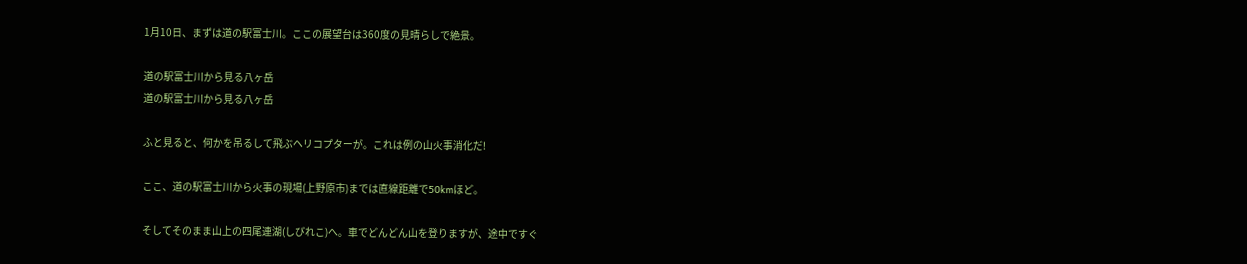1月10日、まずは道の駅富士川。ここの展望台は360度の見晴らしで絶景。

道の駅富士川から見る八ヶ岳
道の駅富士川から見る八ヶ岳

ふと見ると、何かを吊るして飛ぶヘリコプターが。これは例の山火事消化だ!

ここ、道の駅富士川から火事の現場(上野原市)までは直線距離で50kmほど。

そしてそのまま山上の四尾連湖(しびれこ)へ。車でどんどん山を登りますが、途中ですぐ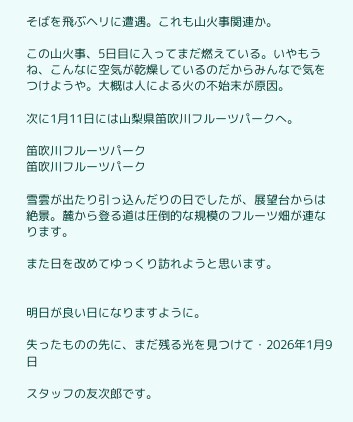そばを飛ぶヘリに遭遇。これも山火事関連か。

この山火事、5日目に入ってまだ燃えている。いやもうね、こんなに空気が乾燥しているのだからみんなで気をつけようや。大概は人による火の不始末が原因。

次に1月11日には山梨県笛吹川フルーツパークへ。

笛吹川フルーツパーク
笛吹川フルーツパーク

雪雲が出たり引っ込んだりの日でしたが、展望台からは絶景。麓から登る道は圧倒的な規模のフルーツ畑が連なります。

また日を改めてゆっくり訪れようと思います。


明日が良い日になりますように。

失ったものの先に、まだ残る光を見つけて・2026年1月9日

スタッフの友次郎です。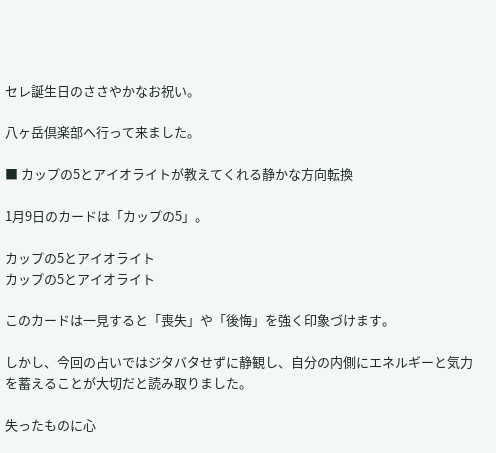セレ誕生日のささやかなお祝い。

八ヶ岳倶楽部へ行って来ました。

■ カップの5とアイオライトが教えてくれる静かな方向転換

1月9日のカードは「カップの5」。

カップの5とアイオライト
カップの5とアイオライト

このカードは一見すると「喪失」や「後悔」を強く印象づけます。

しかし、今回の占いではジタバタせずに静観し、自分の内側にエネルギーと気力を蓄えることが大切だと読み取りました。

失ったものに心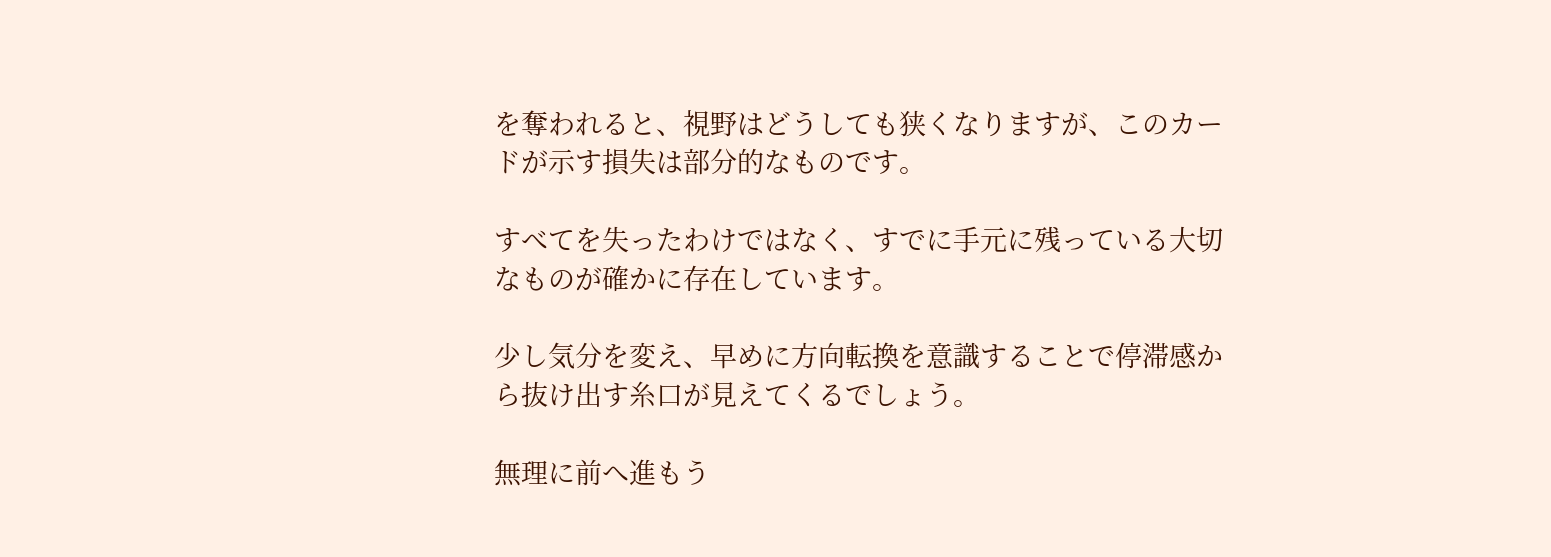を奪われると、視野はどうしても狭くなりますが、このカードが示す損失は部分的なものです。

すべてを失ったわけではなく、すでに手元に残っている大切なものが確かに存在しています。

少し気分を変え、早めに方向転換を意識することで停滞感から抜け出す糸口が見えてくるでしょう。

無理に前へ進もう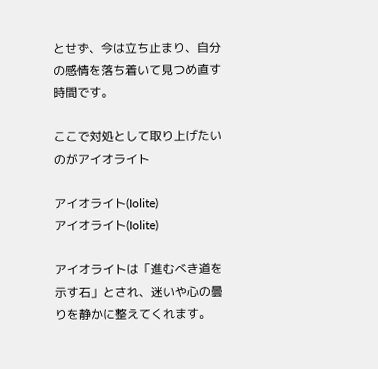とせず、今は立ち止まり、自分の感情を落ち着いて見つめ直す時間です。

ここで対処として取り上げたいのがアイオライト

アイオライト(Iolite)
アイオライト(Iolite)

アイオライトは「進むべき道を示す石」とされ、迷いや心の曇りを静かに整えてくれます。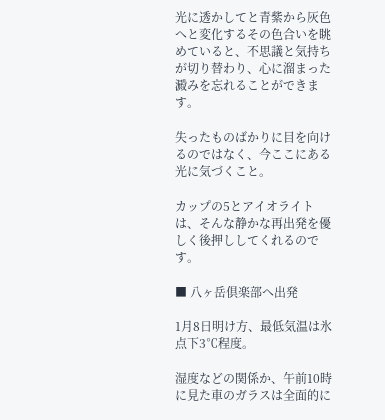光に透かしてと青紫から灰色へと変化するその色合いを眺めていると、不思議と気持ちが切り替わり、心に溜まった澱みを忘れることができます。

失ったものばかりに目を向けるのではなく、今ここにある光に気づくこと。

カップの5とアイオライトは、そんな静かな再出発を優しく後押ししてくれるのです。

■ 八ヶ岳倶楽部へ出発

1月8日明け方、最低気温は氷点下3℃程度。

湿度などの関係か、午前10時に見た車のガラスは全面的に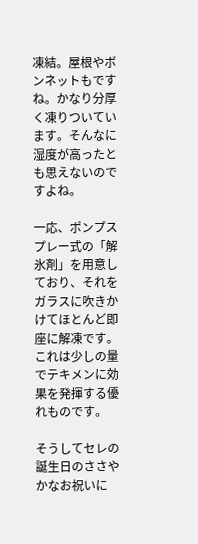凍結。屋根やボンネットもですね。かなり分厚く凍りついています。そんなに湿度が高ったとも思えないのですよね。

一応、ポンプスプレー式の「解氷剤」を用意しており、それをガラスに吹きかけてほとんど即座に解凍です。これは少しの量でテキメンに効果を発揮する優れものです。

そうしてセレの誕生日のささやかなお祝いに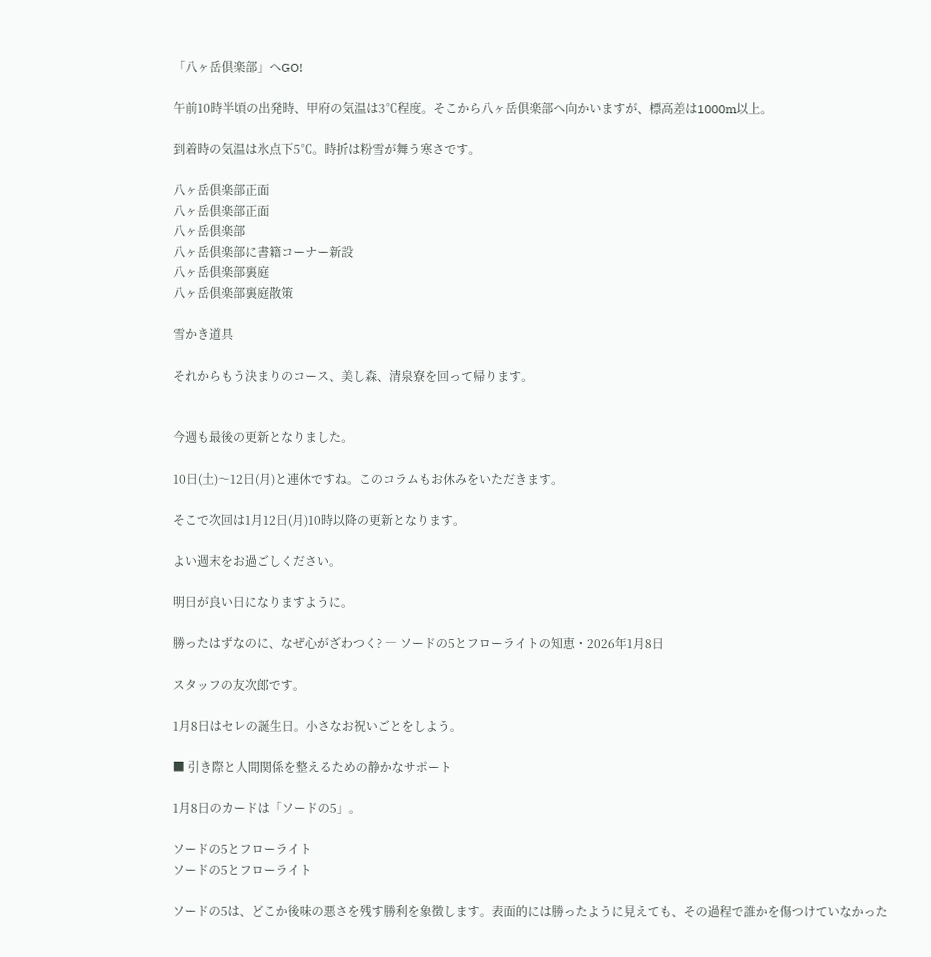「八ヶ岳倶楽部」へGO!

午前10時半頃の出発時、甲府の気温は3℃程度。そこから八ヶ岳倶楽部へ向かいますが、標高差は1000m以上。

到着時の気温は氷点下5℃。時折は粉雪が舞う寒さです。

八ヶ岳倶楽部正面
八ヶ岳倶楽部正面
八ヶ岳倶楽部
八ヶ岳倶楽部に書籍コーナー新設
八ヶ岳倶楽部裏庭
八ヶ岳倶楽部裏庭散策

雪かき道具

それからもう決まりのコース、美し森、清泉寮を回って帰ります。


今週も最後の更新となりました。

10日(土)〜12日(月)と連休ですね。このコラムもお休みをいただきます。

そこで次回は1月12日(月)10時以降の更新となります。

よい週末をお過ごしください。

明日が良い日になりますように。

勝ったはずなのに、なぜ心がざわつく? ― ソードの5とフローライトの知恵・2026年1月8日

スタッフの友次郎です。

1月8日はセレの誕生日。小さなお祝いごとをしよう。

■ 引き際と人間関係を整えるための静かなサポート

1月8日のカードは「ソードの5」。

ソードの5とフローライト
ソードの5とフローライト

ソードの5は、どこか後味の悪さを残す勝利を象徴します。表面的には勝ったように見えても、その過程で誰かを傷つけていなかった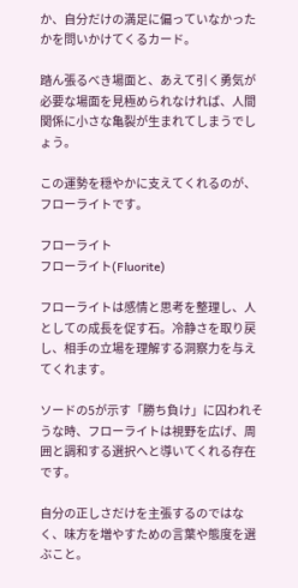か、自分だけの満足に偏っていなかったかを問いかけてくるカード。

踏ん張るべき場面と、あえて引く勇気が必要な場面を見極められなければ、人間関係に小さな亀裂が生まれてしまうでしょう。

この運勢を穏やかに支えてくれるのが、フローライトです。

フローライト
フローライト(Fluorite)

フローライトは感情と思考を整理し、人としての成長を促す石。冷静さを取り戻し、相手の立場を理解する洞察力を与えてくれます。

ソードの5が示す「勝ち負け」に囚われそうな時、フローライトは視野を広げ、周囲と調和する選択へと導いてくれる存在です。

自分の正しさだけを主張するのではなく、味方を増やすための言葉や態度を選ぶこと。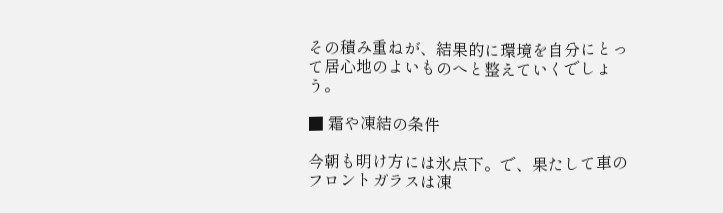その積み重ねが、結果的に環境を自分にとって居心地のよいものへと整えていくでしょう。

■ 霜や凍結の条件

今朝も明け方には氷点下。で、果たして車のフロントガラスは凍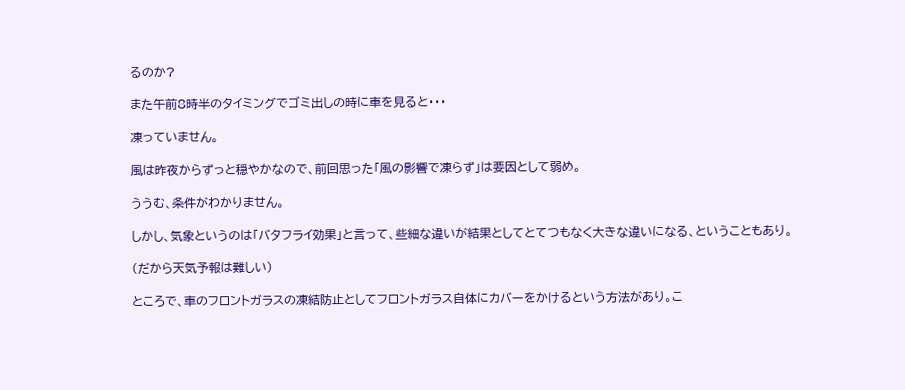るのか?

また午前8時半のタイミングでゴミ出しの時に車を見ると・・・

凍っていません。

風は昨夜からずっと穏やかなので、前回思った「風の影響で凍らず」は要因として弱め。

ううむ、条件がわかりません。

しかし、気象というのは「バタフライ効果」と言って、些細な違いが結果としてとてつもなく大きな違いになる、ということもあり。

(だから天気予報は難しい)

ところで、車のフロントガラスの凍結防止としてフロントガラス自体にカバーをかけるという方法があり。こ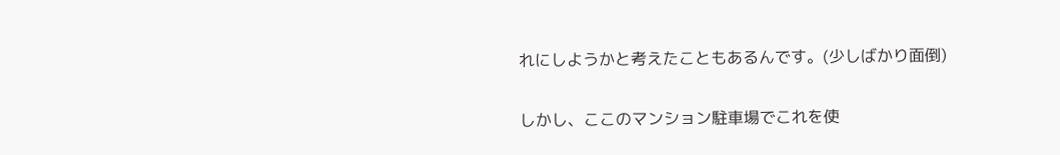れにしようかと考えたこともあるんです。(少しばかり面倒)

しかし、ここのマンション駐車場でこれを使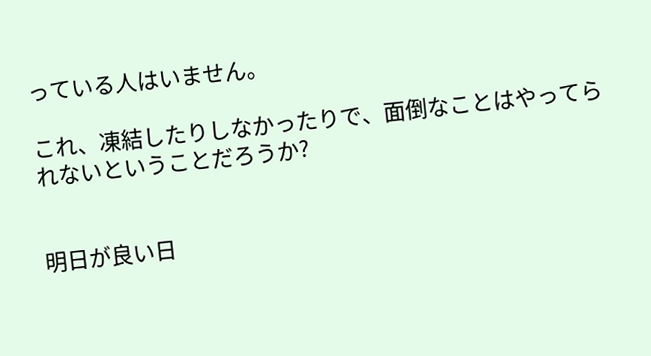っている人はいません。

これ、凍結したりしなかったりで、面倒なことはやってられないということだろうか?


明日が良い日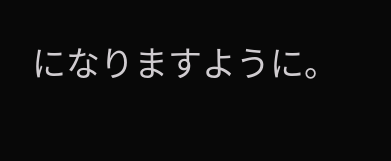になりますように。